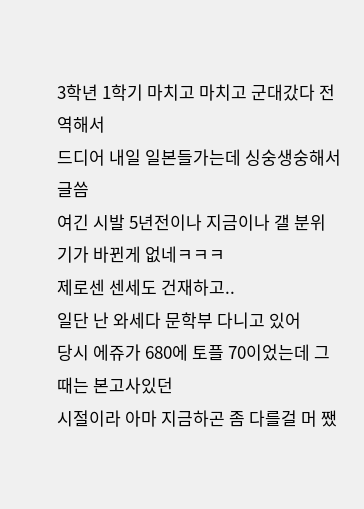3학년 1학기 마치고 마치고 군대갔다 전역해서
드디어 내일 일본들가는데 싱숭생숭해서 글씀
여긴 시발 5년전이나 지금이나 갤 분위기가 바뀐게 없네ㅋㅋㅋ
제로센 센세도 건재하고..
일단 난 와세다 문학부 다니고 있어
당시 에쥬가 680에 토플 70이었는데 그때는 본고사있던
시절이라 아마 지금하곤 좀 다를걸 머 쨌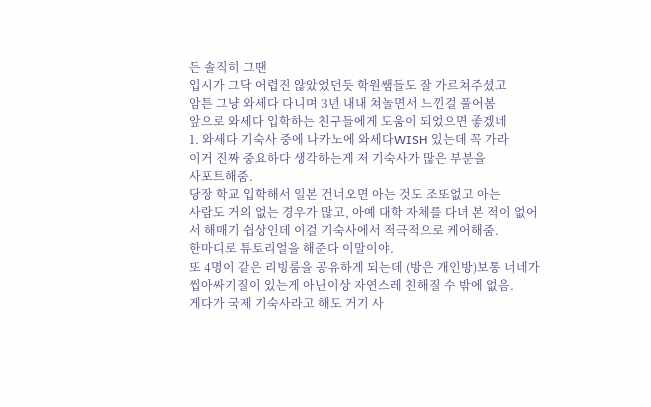든 솔직히 그땐
입시가 그닥 어렵진 않았었던듯 학원쌤들도 잘 가르쳐주셨고
암튼 그냥 와세다 다니며 3년 내내 쳐놀면서 느낀걸 풀어봄
앞으로 와세다 입학하는 친구들에게 도움이 되었으면 좋겠네
1. 와세다 기숙사 중에 나카노에 와세다WISH 있는데 꼭 가라
이거 진짜 중요하다 생각하는게 저 기숙사가 많은 부분을
사포트해줌.
당장 학교 입학해서 일본 건너오면 아는 것도 조또없고 아는
사람도 거의 없는 경우가 많고, 아예 대학 자체를 다녀 본 적이 없어서 해매기 쉽상인데 이걸 기숙사에서 적극적으로 케어해줌.
한마디로 튜토리얼을 해준다 이말이야.
또 4명이 같은 리빙룸을 공유하게 되는데 (방은 개인방)보통 너네가 씹아싸기질이 있는게 아닌이상 자연스레 친해질 수 밖에 없음.
게다가 국제 기숙사라고 해도 거기 사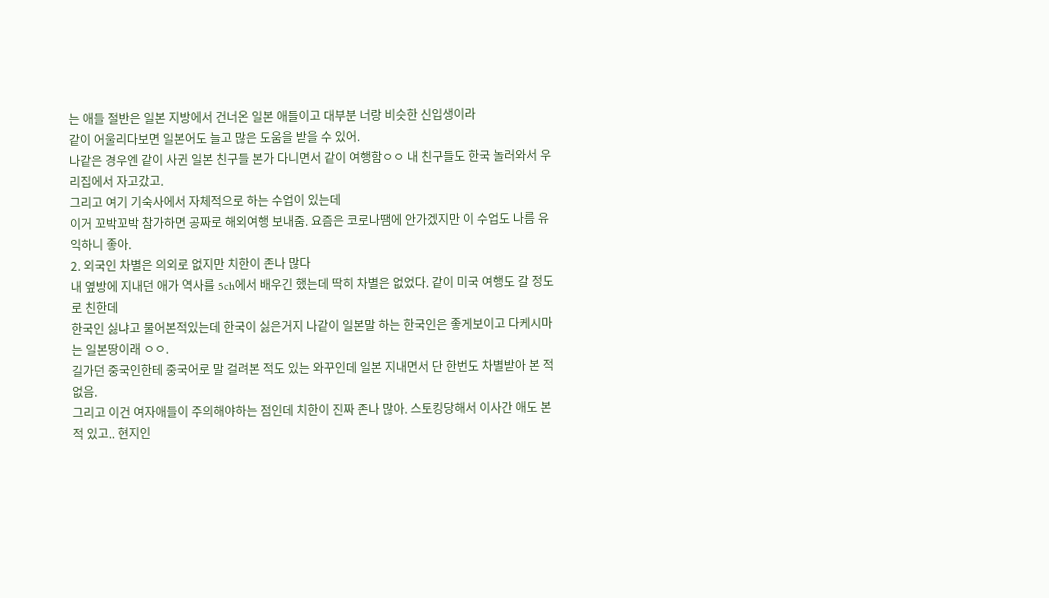는 애들 절반은 일본 지방에서 건너온 일본 애들이고 대부분 너랑 비슷한 신입생이라
같이 어울리다보면 일본어도 늘고 많은 도움을 받을 수 있어.
나같은 경우엔 같이 사귄 일본 친구들 본가 다니면서 같이 여행함ㅇㅇ 내 친구들도 한국 놀러와서 우리집에서 자고갔고.
그리고 여기 기숙사에서 자체적으로 하는 수업이 있는데
이거 꼬박꼬박 참가하면 공짜로 해외여행 보내줌. 요즘은 코로나땜에 안가겠지만 이 수업도 나름 유익하니 좋아.
2. 외국인 차별은 의외로 없지만 치한이 존나 많다
내 옆방에 지내던 애가 역사를 5ch에서 배우긴 했는데 딱히 차별은 없었다. 같이 미국 여행도 갈 정도로 친한데
한국인 싫냐고 물어본적있는데 한국이 싫은거지 나같이 일본말 하는 한국인은 좋게보이고 다케시마는 일본땅이래 ㅇㅇ.
길가던 중국인한테 중국어로 말 걸려본 적도 있는 와꾸인데 일본 지내면서 단 한번도 차별받아 본 적 없음.
그리고 이건 여자애들이 주의해야하는 점인데 치한이 진짜 존나 많아. 스토킹당해서 이사간 애도 본 적 있고.. 현지인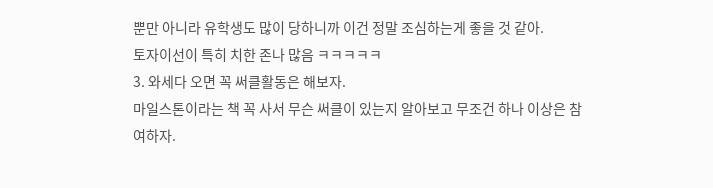뿐만 아니라 유학생도 많이 당하니까 이건 정말 조심하는게 좋을 것 같아.
토자이선이 특히 치한 존나 많음 ㅋㅋㅋㅋㅋ
3. 와세다 오면 꼭 써클활동은 해보자.
마일스톤이라는 책 꼭 사서 무슨 써클이 있는지 알아보고 무조건 하나 이상은 참여하자.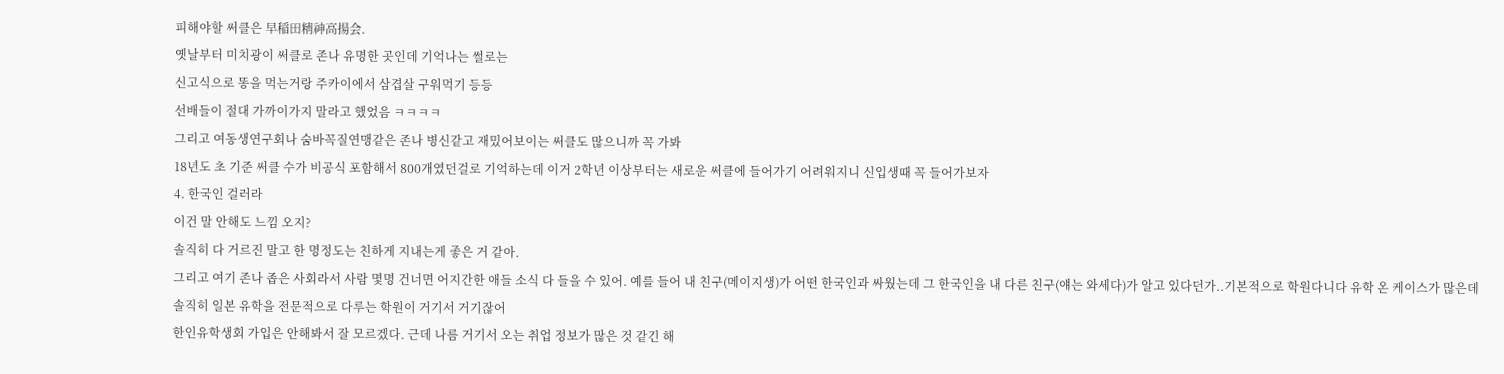피해야할 써클은 早稲田精神高揚会.
옛날부터 미치광이 써클로 존나 유명한 곳인데 기억나는 썰로는
신고식으로 똥을 먹는거랑 주카이에서 삼겹살 구워먹기 등등
선배들이 절대 가까이가지 말라고 했었음 ㅋㅋㅋㅋ
그리고 여동생연구회나 숨바꼭질연맹같은 존나 병신같고 재밌어보이는 써클도 많으니까 꼭 가봐
18년도 초 기준 써클 수가 비공식 포함해서 800개였던걸로 기억하는데 이거 2학년 이상부터는 새로운 써클에 들어가기 어려워지니 신입생때 꼭 들어가보자
4. 한국인 걸러라
이건 말 안해도 느낌 오지?
솔직히 다 거르진 말고 한 명정도는 친하게 지내는게 좋은 거 같아.
그리고 여기 존나 좁은 사회라서 사람 몇명 건너면 어지간한 애들 소식 다 들을 수 있어. 예를 들어 내 친구(메이지생)가 어떤 한국인과 싸웠는데 그 한국인을 내 다른 친구(얘는 와세다)가 알고 있다던가..기본적으로 학원다니다 유학 온 케이스가 많은데
솔직히 일본 유학을 전문적으로 다루는 학원이 거기서 거기잖어
한인유학생회 가입은 안해봐서 잘 모르겠다. 근데 나름 거기서 오는 취업 정보가 많은 것 같긴 해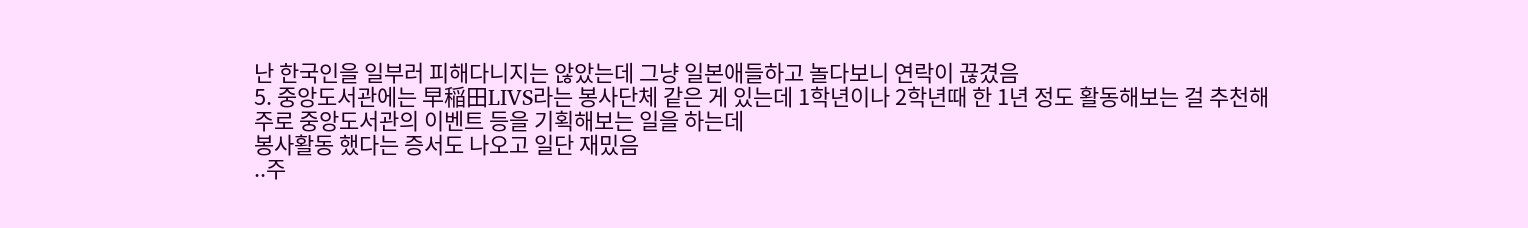난 한국인을 일부러 피해다니지는 않았는데 그냥 일본애들하고 놀다보니 연락이 끊겼음
5. 중앙도서관에는 早稲田LIVS라는 봉사단체 같은 게 있는데 1학년이나 2학년때 한 1년 정도 활동해보는 걸 추천해
주로 중앙도서관의 이벤트 등을 기획해보는 일을 하는데
봉사활동 했다는 증서도 나오고 일단 재밌음
..주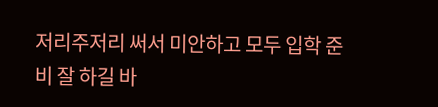저리주저리 써서 미안하고 모두 입학 준비 잘 하길 바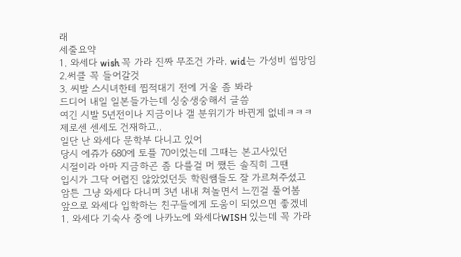래
세줄요약
1. 와세다 wish 꼭 가라 진짜 무조건 가라. wid는 가성비 씹망임
2.써클 꼭 들어갈것
3. 씨발 스시녀한테 찝적대기 전에 거울 좀 봐라
드디어 내일 일본들가는데 싱숭생숭해서 글씀
여긴 시발 5년전이나 지금이나 갤 분위기가 바뀐게 없네ㅋㅋㅋ
제로센 센세도 건재하고..
일단 난 와세다 문학부 다니고 있어
당시 에쥬가 680에 토플 70이었는데 그때는 본고사있던
시절이라 아마 지금하곤 좀 다를걸 머 쨌든 솔직히 그땐
입시가 그닥 어렵진 않았었던듯 학원쌤들도 잘 가르쳐주셨고
암튼 그냥 와세다 다니며 3년 내내 쳐놀면서 느낀걸 풀어봄
앞으로 와세다 입학하는 친구들에게 도움이 되었으면 좋겠네
1. 와세다 기숙사 중에 나카노에 와세다WISH 있는데 꼭 가라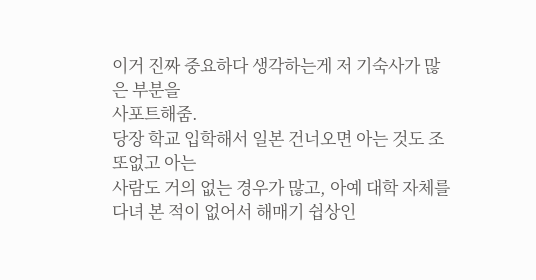이거 진짜 중요하다 생각하는게 저 기숙사가 많은 부분을
사포트해줌.
당장 학교 입학해서 일본 건너오면 아는 것도 조또없고 아는
사람도 거의 없는 경우가 많고, 아예 대학 자체를 다녀 본 적이 없어서 해매기 쉽상인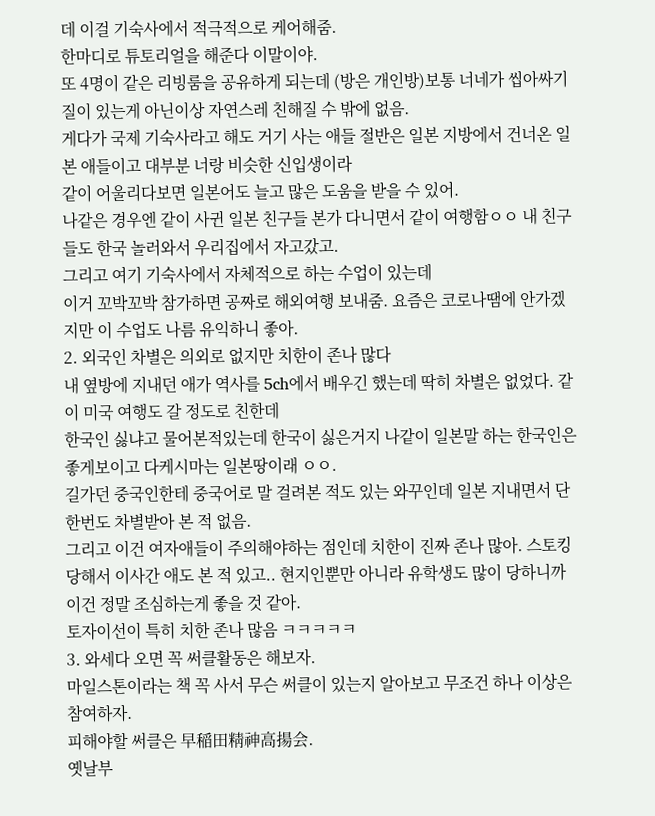데 이걸 기숙사에서 적극적으로 케어해줌.
한마디로 튜토리얼을 해준다 이말이야.
또 4명이 같은 리빙룸을 공유하게 되는데 (방은 개인방)보통 너네가 씹아싸기질이 있는게 아닌이상 자연스레 친해질 수 밖에 없음.
게다가 국제 기숙사라고 해도 거기 사는 애들 절반은 일본 지방에서 건너온 일본 애들이고 대부분 너랑 비슷한 신입생이라
같이 어울리다보면 일본어도 늘고 많은 도움을 받을 수 있어.
나같은 경우엔 같이 사귄 일본 친구들 본가 다니면서 같이 여행함ㅇㅇ 내 친구들도 한국 놀러와서 우리집에서 자고갔고.
그리고 여기 기숙사에서 자체적으로 하는 수업이 있는데
이거 꼬박꼬박 참가하면 공짜로 해외여행 보내줌. 요즘은 코로나땜에 안가겠지만 이 수업도 나름 유익하니 좋아.
2. 외국인 차별은 의외로 없지만 치한이 존나 많다
내 옆방에 지내던 애가 역사를 5ch에서 배우긴 했는데 딱히 차별은 없었다. 같이 미국 여행도 갈 정도로 친한데
한국인 싫냐고 물어본적있는데 한국이 싫은거지 나같이 일본말 하는 한국인은 좋게보이고 다케시마는 일본땅이래 ㅇㅇ.
길가던 중국인한테 중국어로 말 걸려본 적도 있는 와꾸인데 일본 지내면서 단 한번도 차별받아 본 적 없음.
그리고 이건 여자애들이 주의해야하는 점인데 치한이 진짜 존나 많아. 스토킹당해서 이사간 애도 본 적 있고.. 현지인뿐만 아니라 유학생도 많이 당하니까 이건 정말 조심하는게 좋을 것 같아.
토자이선이 특히 치한 존나 많음 ㅋㅋㅋㅋㅋ
3. 와세다 오면 꼭 써클활동은 해보자.
마일스톤이라는 책 꼭 사서 무슨 써클이 있는지 알아보고 무조건 하나 이상은 참여하자.
피해야할 써클은 早稲田精神高揚会.
옛날부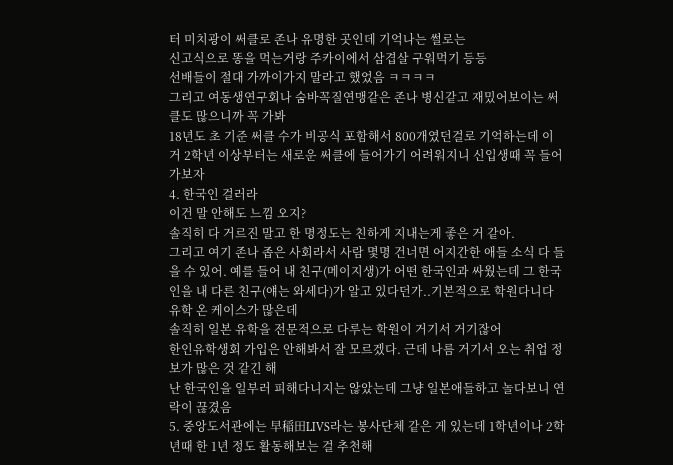터 미치광이 써클로 존나 유명한 곳인데 기억나는 썰로는
신고식으로 똥을 먹는거랑 주카이에서 삼겹살 구워먹기 등등
선배들이 절대 가까이가지 말라고 했었음 ㅋㅋㅋㅋ
그리고 여동생연구회나 숨바꼭질연맹같은 존나 병신같고 재밌어보이는 써클도 많으니까 꼭 가봐
18년도 초 기준 써클 수가 비공식 포함해서 800개였던걸로 기억하는데 이거 2학년 이상부터는 새로운 써클에 들어가기 어려워지니 신입생때 꼭 들어가보자
4. 한국인 걸러라
이건 말 안해도 느낌 오지?
솔직히 다 거르진 말고 한 명정도는 친하게 지내는게 좋은 거 같아.
그리고 여기 존나 좁은 사회라서 사람 몇명 건너면 어지간한 애들 소식 다 들을 수 있어. 예를 들어 내 친구(메이지생)가 어떤 한국인과 싸웠는데 그 한국인을 내 다른 친구(얘는 와세다)가 알고 있다던가..기본적으로 학원다니다 유학 온 케이스가 많은데
솔직히 일본 유학을 전문적으로 다루는 학원이 거기서 거기잖어
한인유학생회 가입은 안해봐서 잘 모르겠다. 근데 나름 거기서 오는 취업 정보가 많은 것 같긴 해
난 한국인을 일부러 피해다니지는 않았는데 그냥 일본애들하고 놀다보니 연락이 끊겼음
5. 중앙도서관에는 早稲田LIVS라는 봉사단체 같은 게 있는데 1학년이나 2학년때 한 1년 정도 활동해보는 걸 추천해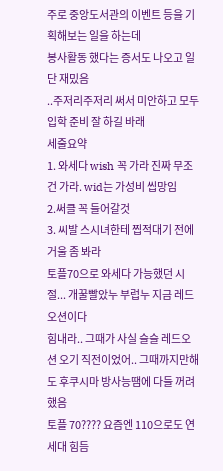주로 중앙도서관의 이벤트 등을 기획해보는 일을 하는데
봉사활동 했다는 증서도 나오고 일단 재밌음
..주저리주저리 써서 미안하고 모두 입학 준비 잘 하길 바래
세줄요약
1. 와세다 wish 꼭 가라 진짜 무조건 가라. wid는 가성비 씹망임
2.써클 꼭 들어갈것
3. 씨발 스시녀한테 찝적대기 전에 거울 좀 봐라
토플70으로 와세다 가능했던 시절... 개꿀빨았누 부럽누 지금 레드오션이다
힘내라.. 그때가 사실 슬슬 레드오션 오기 직전이었어.. 그때까지만해도 후쿠시마 방사능땜에 다들 꺼려했음
토플 70???? 요즘엔 110으로도 연세대 힘듬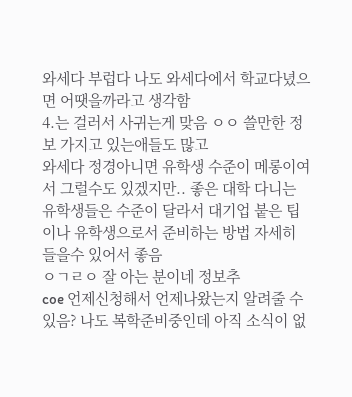와세다 부럽다 나도 와세다에서 학교다녔으면 어땟을까라고 생각함
4.는 걸러서 사귀는게 맞음 ㅇㅇ 쓸만한 정보 가지고 있는애들도 많고
와세다 정경아니면 유학생 수준이 메롱이여서 그럴수도 있겠지만.. 좋은 대학 다니는 유학생들은 수준이 달라서 대기업 붙은 팁이나 유학생으로서 준비하는 방법 자세히 들을수 있어서 좋음
ㅇㄱㄹㅇ 잘 아는 분이네 정보추
coe 언제신청해서 언제나왔는지 알려줄 수 있음? 나도 복학준비중인데 아직 소식이 없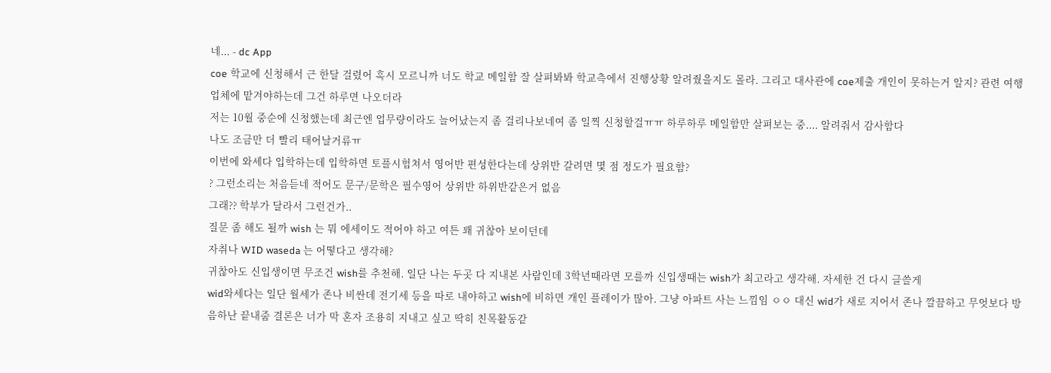네... - dc App
coe 학교에 신청해서 근 한달 걸렸어 혹시 모르니까 너도 학교 메일함 잘 살펴봐봐 학교측에서 진행상황 알려줬을지도 몰라. 그리고 대사관에 coe제출 개인이 못하는거 알지? 관련 여행업체에 맡겨야하는데 그건 하루면 나오더라
저는 10월 중순에 신청했는데 최근엔 업무량이라도 늘어났는지 좀 걸리나보네여 좀 일찍 신청할걸ㅠㅠ 하루하루 메일함만 살펴보는 중.... 알려줘서 감사함다
나도 조금만 더 빨리 태어날거류ㅠ
이번에 와세다 입학하는데 입학하면 토플시험쳐서 영어반 편성한다는데 상위반 갈려면 몇 점 정도가 필요함?
? 그런소리는 처음듣네 적어도 문구/문학은 필수영어 상위반 하위반같은거 없음
그래?? 학부가 달라서 그런건가..
질문 좀 해도 될까 wish 는 뭐 에세이도 적어야 하고 여튼 꽤 귀찮아 보이던데
자취나 WID waseda 는 어떻다고 생각해?
귀찮아도 신입생이면 무조건 wish를 추천해. 일단 나는 두곳 다 지내본 사람인데 3학년때라면 모를까 신입생때는 wish가 최고라고 생각해. 자세한 건 다시 글쓸게
wid와세다는 일단 월세가 존나 비싼데 전기세 등을 따로 내야하고 wish에 비하면 개인 플레이가 많아. 그냥 아파트 사는 느낌임 ㅇㅇ 대신 wid가 새로 지어서 존나 깔끔하고 무엇보다 방음하난 끝내줌 결론은 너가 막 혼자 조용히 지내고 싶고 딱히 친목활동같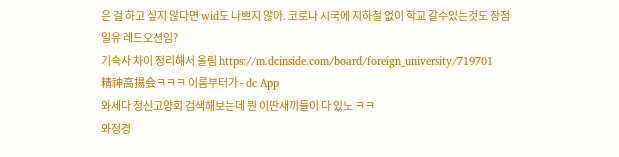은 걸 하고 싶지 않다면 wid도 나쁘지 않아. 코로나 시국에 지하철 없이 학교 갈수있는것도 장점
일유 레드오션임?
기숙사 차이 정리해서 올림 https://m.dcinside.com/board/foreign_university/719701
精神高揚会ㅋㅋㅋ 이름부터가 - dc App
와세다 정신고양회 검색해보는데 뭔 이딴새끼들이 다 있노 ㅋㅋ
와정경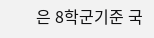은 8학군기준 국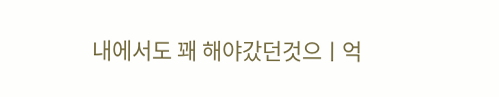내에서도 꽤 해야갔던것으ㅣ억